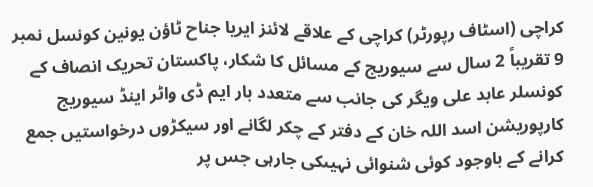کراچی (اسٹاف رپورٹر) کراچی کے علاقے لائنز ایریا جناح ٹاؤن یونین کونسل نمبر 9 تقریباً 2 سال سے سیوریج کے مسائل کا شکار، پاکستان تحریک انصاف کے کونسلر عابد علی ویگر کی جانب سے متعدد بار ایم ڈی واٹر اینڈ سیوریج کارپوریشن اسد اللہ خان کے دفتر کے چکر لگانے اور سیکڑوں درخواستیں جمع کرانے کے باوجود کوئی شنوائی نہیںکی جارہی جس پر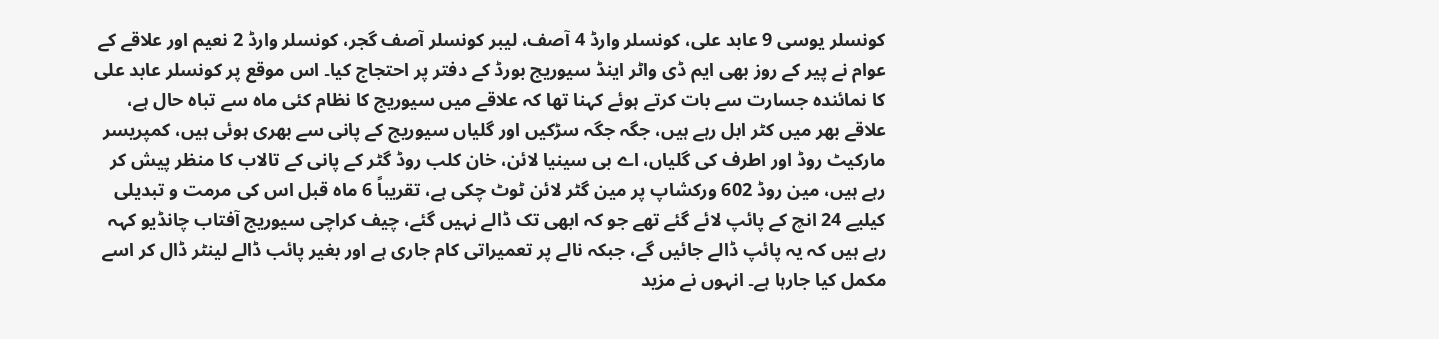کونسلر یوسی 9 عابد علی، کونسلر وارڈ 4 آصف، لیبر کونسلر آصف گجر، کونسلر وارڈ 2 نعیم اور علاقے کے عوام نے پیر کے روز بھی ایم ڈی واٹر اینڈ سیوریج بورڈ کے دفتر پر احتجاج کیا۔ اس موقع پر کونسلر عابد علی کا نمائندہ جسارت سے بات کرتے ہوئے کہنا تھا کہ علاقے میں سیوریج کا نظام کئی ماہ سے تباہ حال ہے، علاقے بھر میں کٹر ابل رہے ہیں، جگہ جگہ سڑکیں اور گلیاں سیوریج کے پانی سے بھری ہوئی ہیں، کمپریسر مارکیٹ روڈ اور اطرف کی گلیاں، اے بی سینیا لائن، خان کلب روڈ گٹر کے پانی کے تالاب کا منظر پیش کر رہے ہیں، مین روڈ 602 ورکشاپ پر مین گٹر لائن ٹوٹ چکی ہے، تقریباً 6 ماہ قبل اس کی مرمت و تبدیلی کیلیے 24 انچ کے پائپ لائے گئے تھے جو کہ ابھی تک ڈالے نہیں گئے، چیف کراچی سیوریج آفتاب چانڈیو کہہ رہے ہیں کہ یہ پائپ ڈالے جائیں گے، جبکہ نالے پر تعمیراتی کام جاری ہے اور بغیر پائب ڈالے لینٹر ڈال کر اسے مکمل کیا جارہا ہے۔ انہوں نے مزید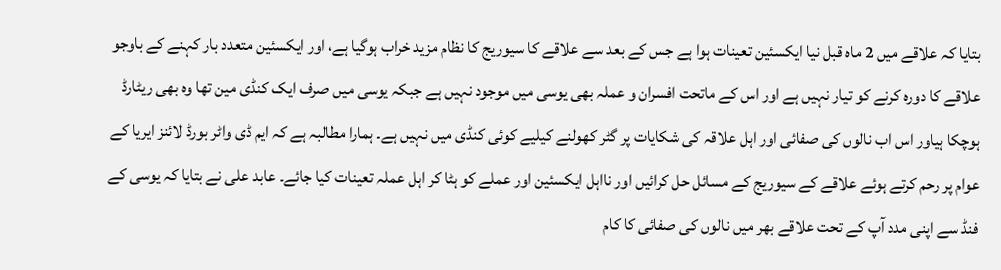بتایا کہ علاقے میں 2 ماہ قبل نیا ایکسئین تعینات ہوا ہے جس کے بعد سے علاقے کا سیوریج کا نظام مزید خراب ہوگیا ہے، اور ایکسئین متعدد بار کہنے کے باوجو علاقے کا دورہ کرنے کو تیار نہیں ہے اور اس کے ماتحت افسران و عملہ بھی یوسی میں موجود نہیں ہے جبکہ یوسی میں صرف ایک کنڈی مین تھا وہ بھی ریٹارڈ ہوچکا ہیاور اس اب نالوں کی صفائی اور اہل علاقہ کی شکایات پر گٹر کھولنے کیلیے کوئی کنڈی میں نہیں ہے۔ ہمارا مطالبہ ہے کہ ایم ڈی واٹر بورڈ لائنز ایریا کے عوام پر رحم کرتے ہوئے علاقے کے سیوریج کے مسائل حل کرائیں اور نااہل ایکسئین اور عملے کو ہٹا کر اہل عملہ تعینات کیا جائے۔ عابد علی نے بتایا کہ یوسی کے فنڈ سے اپنی مدد آپ کے تحت علاقے بھر میں نالوں کی صفائی کا کام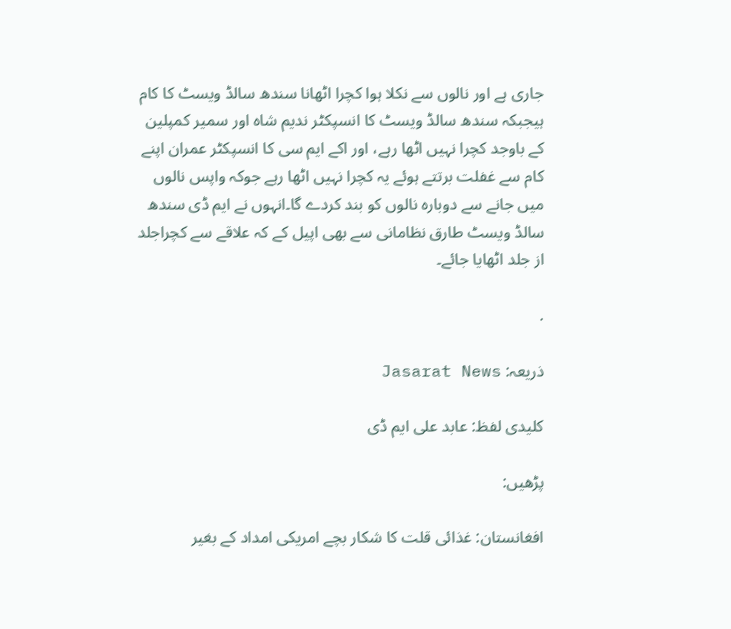جاری ہے اور نالوں سے نکلا ہوا کچرا اٹھانا سندھ سالڈ ویسٹ کا کام ہیجبکہ سندھ سالڈ ویسٹ کا انسپکٹر ندیم شاہ اور سمیر کمپلین کے باوجد کچرا نہیں اٹھا رہے، اور اکے ایم سی کا انسپکٹر عمران اپنے کام سے غفلت برتتے ہوئے یہ کچرا نہیں اٹھا رہے جوکہ واپس نالوں میں جانے سے دوبارہ نالوں کو بند کردے گا۔انہوں نے ایم ڈی سندھ سالڈ ویسٹ طارق نظامانی سے بھی اپیل کے کہ علاقے سے کچراجلد از جلد اٹھایا جائے۔

.

ذریعہ: Jasarat News

کلیدی لفظ: عابد علی ایم ڈی

پڑھیں:

افغانستان: غذائی قلت کا شکار بچے امریکی امداد کے بغیر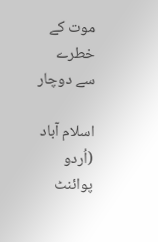موت کے خطرے سے دوچار

اسلام آباد (اُردو پوائنٹ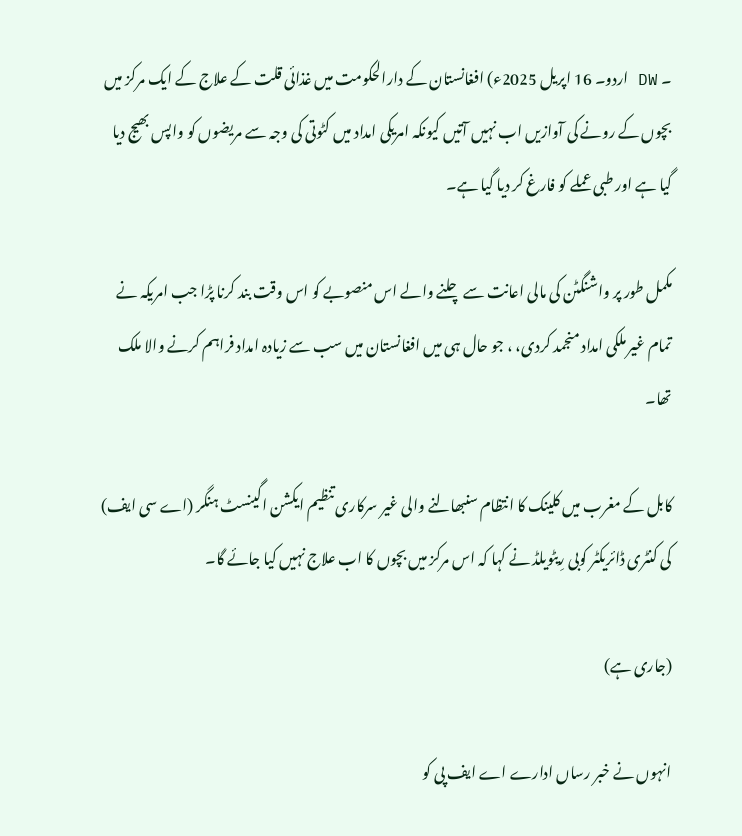۔ DW اردو۔ 16 اپریل 2025ء) افغانستان کے دارالحکومت میں غذائی قلت کے علاج کے ایک مرکز میں بچوں کے رونے کی آوازیں اب نہیں آتیں کیونکہ امریکی امداد میں کٹوتی کی وجہ سے مریضوں کو واپس بھیج دیا گیا ہے اور طبی عملے کو فارغ کر دیا گیا ہے۔

مکمل طور پر واشنگٹن کی مالی اعانت سے چلنے والے اس منصوبے کو اس وقت بند کرنا پڑا جب امریکہ نے تمام غیر ملکی امداد منجمد کردی، ، جو حال ہی میں افغانستان میں سب سے زیادہ امداد فراہم کرنے والا ملک تھا۔

کابل کے مغرب میں کلینک کا انتظام سنبھالنے والی غیر سرکاری تنظیم ایکشن اگینسٹ ہنگر (اے سی ایف) کی کنٹری ڈائریکٹر کوبی رِیٹویلڈ نے کہا کہ اس مرکز میں بچوں کا اب علاج نہیں کیا جائے گا۔

(جاری ہے)

انہوں نے خبر رساں ادارے اے ایف پی کو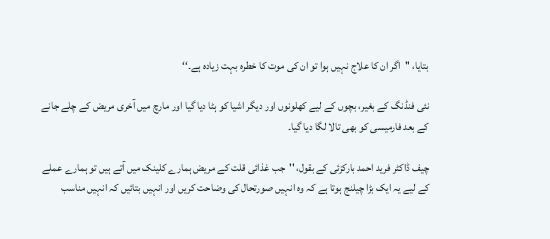بتایا، ''اگر ان کا علاج نہیں ہوا تو ان کی موت کا خطرہ بہت زیادہ ہے۔‘‘

نئی فنڈنگ کے بغیر، بچوں کے لیے کھلونوں اور دیگر اشیا کو ہٹا دیا گیا اور مارچ میں آخری مریض کے چلے جانے کے بعد فارمیسی کو بھی تالا لگا دیا گیا۔

چیف ڈاکٹر فرید احمد بارکزئی کے بقول، ''جب غذائی قلت کے مریض ہمارے کلینک میں آتے ہیں تو ہمارے عملے کے لیے یہ ایک بڑا چیلنج ہوتا ہے کہ وہ انہیں صورتحال کی وضاحت کریں اور انہیں بتائیں کہ انہیں مناسب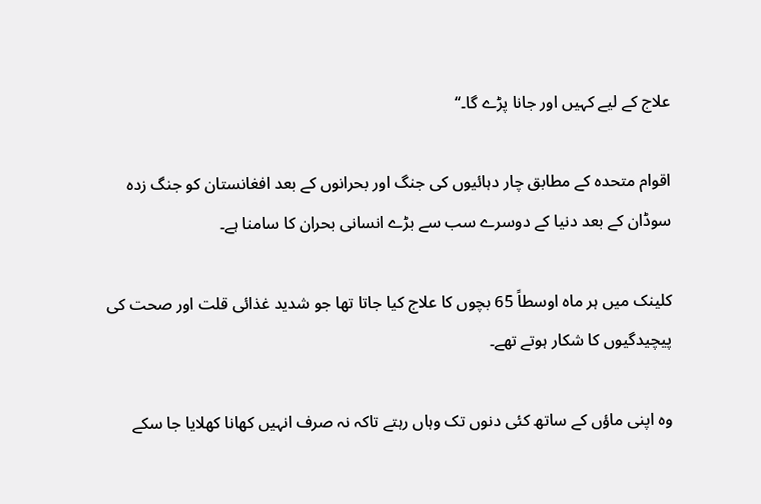علاج کے لیے کہیں اور جانا پڑے گا۔‘‘

اقوام متحدہ کے مطابق چار دہائیوں کی جنگ اور بحرانوں کے بعد افغانستان کو جنگ زدہ سوڈان کے بعد دنیا کے دوسرے سب سے بڑے انسانی بحران کا سامنا ہے۔

کلینک میں ہر ماہ اوسطاً 65 بچوں کا علاج کیا جاتا تھا جو شدید غذائی قلت اور صحت کی پیچیدگیوں کا شکار ہوتے تھے۔

وہ اپنی ماؤں کے ساتھ کئی دنوں تک وہاں رہتے تاکہ نہ صرف انہیں کھانا کھلایا جا سکے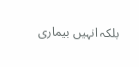بلکہ انہیں بیماری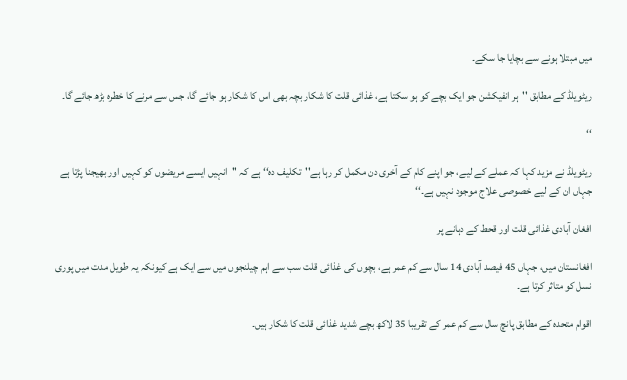میں مبتلا ہونے سے بچایا جا سکے۔

ریٹویلڈ کے مطابق ''ہر انفیکشن جو ایک بچے کو ہو سکتا ہے، غذائی قلت کا شکار بچہ بھی اس کا شکار ہو جائے گا، جس سے مرنے کا خطرہ بڑھ جائے گا۔

‘‘

ریٹویلڈ نے مزید کہا کہ عملے کے لیے، جو اپنے کام کے آخری دن مکمل کر رہا ہے''تکلیف دہ‘‘ ہے کہ ''انہیں ایسے مریضوں کو کہیں اور بھیجنا پڑتا ہے جہاں ان کے لیے خصوصی علاج موجود نہیں ہے۔‘‘

افغان آبادی غذائی قلت اور قحط کے دہانے پر

افغانستان میں، جہاں 45 فیصد آبادی 14 سال سے کم عمر ہے، بچوں کی غذائی قلت سب سے اہم چیلنجوں میں سے ایک ہے کیونکہ یہ طویل مدت میں پوری نسل کو متاثر کرتا ہے۔

اقوام متحدہ کے مطابق پانچ سال سے کم عمر کے تقریبا 35 لاکھ بچے شدید غذائی قلت کا شکار ہیں۔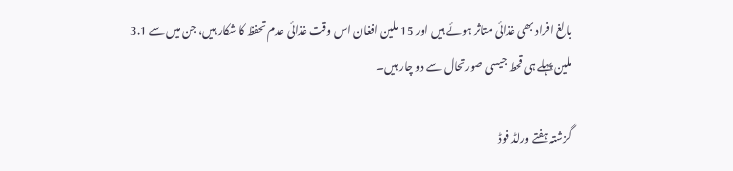بالغ افراد بھی غذائی متاثر ہوئے ہیں اور 15 ملین افغان اس وقت غذائی عدم تحفظ کا شکار ہیں، جن میں سے 3.1 ملین پہلے ہی قحط جیسی صورتحال سے دو چار ہیں۔

گزشتہ ہفتے ورلڈ فوڈ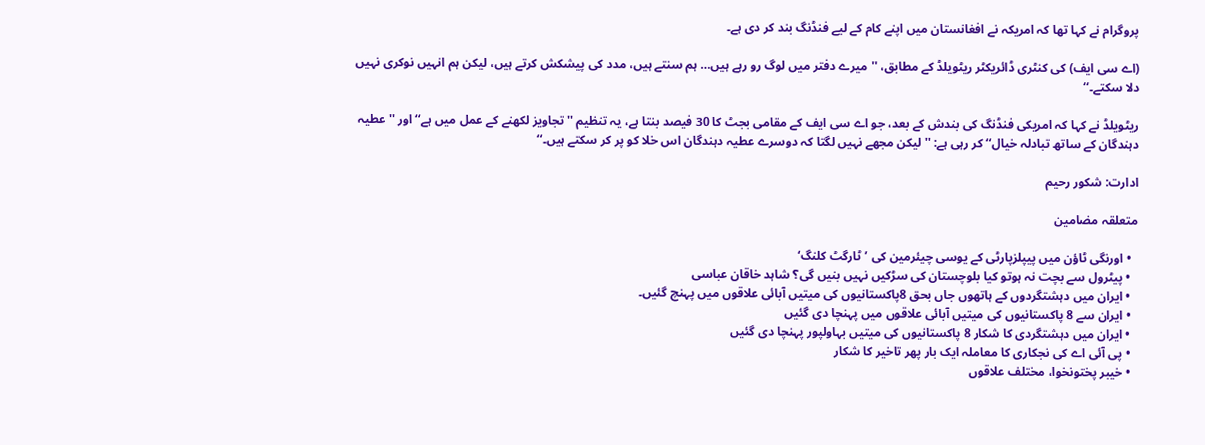پروگرام نے کہا تھا کہ امریکہ نے افغانستان میں اپنے کام کے لیے فنڈنگ بند کر دی ہے۔

(اے سی ایف) کی کنٹری ڈائریکٹر ریٹویلڈ کے مطابق، ''میرے دفتر میں لوگ رو رہے ہیں… ہم سنتے ہیں، مدد کی پیشکش کرتے ہیں، لیکن ہم انہیں نوکری نہیں دلا سکتے۔‘‘

ریٹویلڈ نے کہا کہ امریکی فنڈنگ کی بندش کے بعد، جو اے سی ایف کے مقامی بجٹ کا 30 فیصد بنتا ہے، یہ تنظیم ''تجاویز لکھنے کے عمل میں ہے‘‘ اور ''عطیہ دہندگان کے ساتھ تبادلہ خیال‘‘ کر رہی ہے: ''لیکن مجھے نہیں لگتا کہ دوسرے عطیہ دہندگان اس خلا کو پر کر سکتے ہیں۔‘‘

ادارت: شکور رحیم

متعلقہ مضامین

  • اورنگی ٹاؤن میں پیپلزپارٹی کے یوسی چیئرمین کی ’ٹارگٹ کلنگ‘
  • پیٹرول سے بچت نہ ہوتو کیا بلوچستان کی سڑکیں نہیں بنیں گی؟ شاہد خاقان عباسی
  • ایران میں دہشتگردوں کے ہاتھوں جاں بحق 8پاکستانیوں کی میتیں آبائی علاقوں میں پہنچ گئیں۔
  • ایران سے 8 پاکستانیوں کی میتیں آبائی علاقوں میں پہنچا دی گئیں
  • ایران میں دہشتگردی کا شکار 8 پاکستانیوں کی میتیں بہاولپور پہنچا دی گئیں
  • پی آئی اے کی نجکاری کا معاملہ ایک بار پھر تاخیر کا شکار
  • خیبر پختونخوا، مختلف علاقوں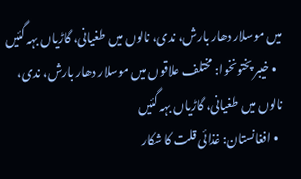میں موسلار دھار بارش، ندی، نالوں میں طغیانی، گاڑیاں بہہ گئیں
  • خیبر پختونخوا: مختلف علاقوں میں موسلار دھار بارش، ندی، نالوں میں طغیانی، گاڑیاں بہہ گئیں
  • افغانستان: غذائی قلت کا شکار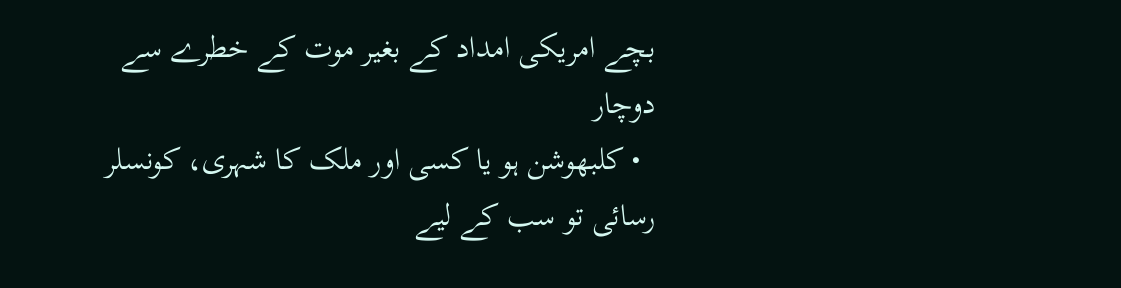بچے امریکی امداد کے بغیر موت کے خطرے سے دوچار
  • کلبھوشن ہو یا کسی اور ملک کا شہری، کونسلر رسائی تو سب کے لیے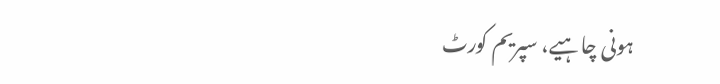ہونی چاہیے، سپریم کورٹ